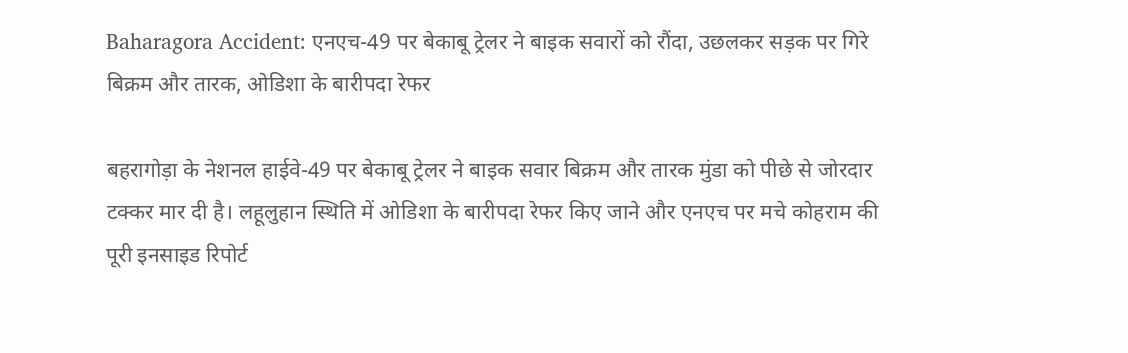Baharagora Accident: एनएच-49 पर बेकाबू ट्रेलर ने बाइक सवारों को रौंदा, उछलकर सड़क पर गिरे बिक्रम और तारक, ओडिशा के बारीपदा रेफर

बहरागोड़ा के नेशनल हाईवे-49 पर बेकाबू ट्रेलर ने बाइक सवार बिक्रम और तारक मुंडा को पीछे से जोरदार टक्कर मार दी है। लहूलुहान स्थिति में ओडिशा के बारीपदा रेफर किए जाने और एनएच पर मचे कोहराम की पूरी इनसाइड रिपोर्ट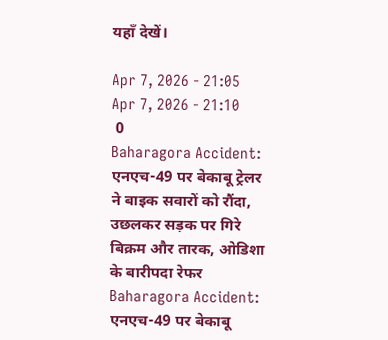यहाँ देखें।

Apr 7, 2026 - 21:05
Apr 7, 2026 - 21:10
 0
Baharagora Accident: एनएच-49 पर बेकाबू ट्रेलर ने बाइक सवारों को रौंदा, उछलकर सड़क पर गिरे बिक्रम और तारक, ओडिशा के बारीपदा रेफर
Baharagora Accident: एनएच-49 पर बेकाबू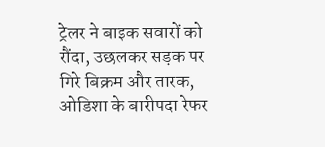ट्रेलर ने बाइक सवारों को रौंदा, उछलकर सड़क पर गिरे बिक्रम और तारक, ओडिशा के बारीपदा रेफर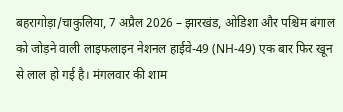बहरागोड़ा/चाकुलिया, 7 अप्रैल 2026 – झारखंड, ओडिशा और पश्चिम बंगाल को जोड़ने वाली लाइफलाइन नेशनल हाईवे-49 (NH-49) एक बार फिर खून से लाल हो गई है। मंगलवार की शाम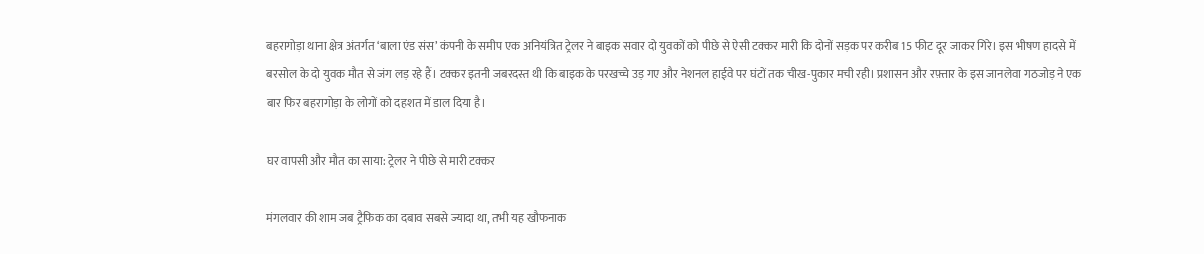बहरागोड़ा थाना क्षेत्र अंतर्गत ‘बाला एंड संस’ कंपनी के समीप एक अनियंत्रित ट्रेलर ने बाइक सवार दो युवकों को पीछे से ऐसी टक्कर मारी कि दोनों सड़क पर करीब 15 फीट दूर जाकर गिरे। इस भीषण हादसे में बरसोल के दो युवक मौत से जंग लड़ रहे हैं। टक्कर इतनी जबरदस्त थी कि बाइक के परखच्चे उड़ गए और नेशनल हाईवे पर घंटों तक चीख-पुकार मची रही। प्रशासन और रफ़्तार के इस जानलेवा गठजोड़ ने एक बार फिर बहरागोड़ा के लोगों को दहशत में डाल दिया है।

घर वापसी और मौत का साया: ट्रेलर ने पीछे से मारी टक्कर

मंगलवार की शाम जब ट्रैफिक का दबाव सबसे ज्यादा था, तभी यह खौफनाक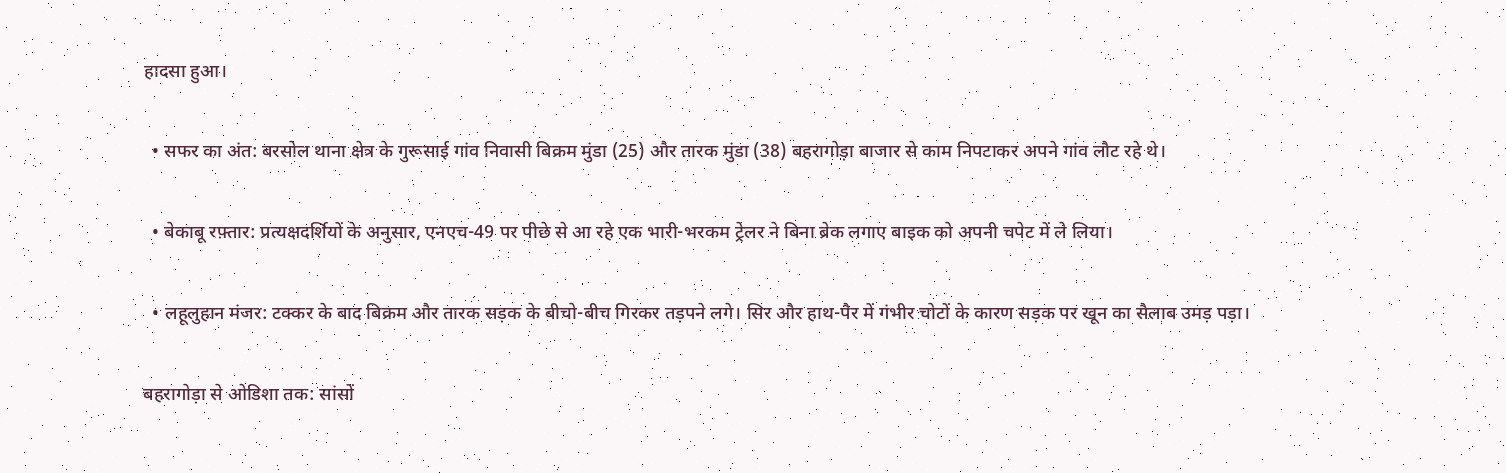हादसा हुआ।

  • सफर का अंत: बरसोल थाना क्षेत्र के गुरूसाई गांव निवासी बिक्रम मुंडा (25) और तारक मुंडा (38) बहरागोड़ा बाजार से काम निपटाकर अपने गांव लौट रहे थे।

  • बेकाबू रफ़्तार: प्रत्यक्षदर्शियों के अनुसार, एनएच-49 पर पीछे से आ रहे एक भारी-भरकम ट्रेलर ने बिना ब्रेक लगाए बाइक को अपनी चपेट में ले लिया।

  • लहूलुहान मंजर: टक्कर के बाद बिक्रम और तारक सड़क के बीचो-बीच गिरकर तड़पने लगे। सिर और हाथ-पैर में गंभीर चोटों के कारण सड़क पर खून का सैलाब उमड़ पड़ा।

बहरागोड़ा से ओडिशा तक: सांसों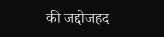की जद्दोजहद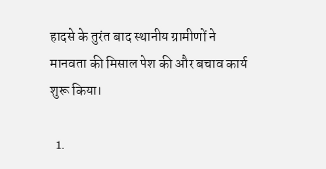हादसे के तुरंत बाद स्थानीय ग्रामीणों ने मानवता की मिसाल पेश की और बचाव कार्य शुरू किया।

  1.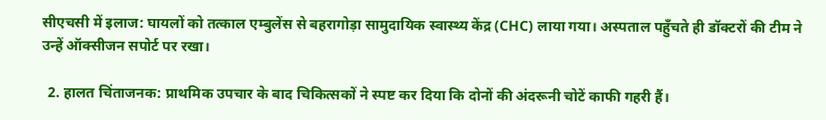सीएचसी में इलाज: घायलों को तत्काल एम्बुलेंस से बहरागोड़ा सामुदायिक स्वास्थ्य केंद्र (CHC) लाया गया। अस्पताल पहुँचते ही डॉक्टरों की टीम ने उन्हें ऑक्सीजन सपोर्ट पर रखा।

  2. हालत चिंताजनक: प्राथमिक उपचार के बाद चिकित्सकों ने स्पष्ट कर दिया कि दोनों की अंदरूनी चोटें काफी गहरी हैं।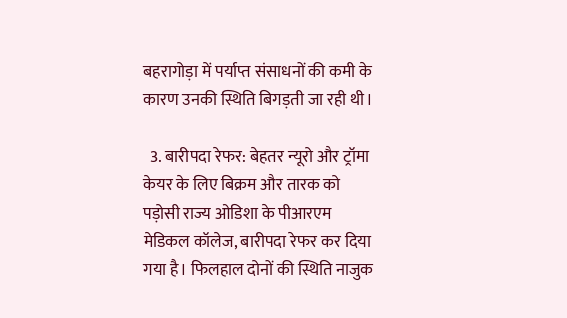बहरागोड़ा में पर्याप्त संसाधनों की कमी के कारण उनकी स्थिति बिगड़ती जा रही थी।

  3. बारीपदा रेफर: बेहतर न्यूरो और ट्रॉमा केयर के लिए बिक्रम और तारक को पड़ोसी राज्य ओडिशा के पीआरएम मेडिकल कॉलेज, बारीपदा रेफर कर दिया गया है। फिलहाल दोनों की स्थिति नाजुक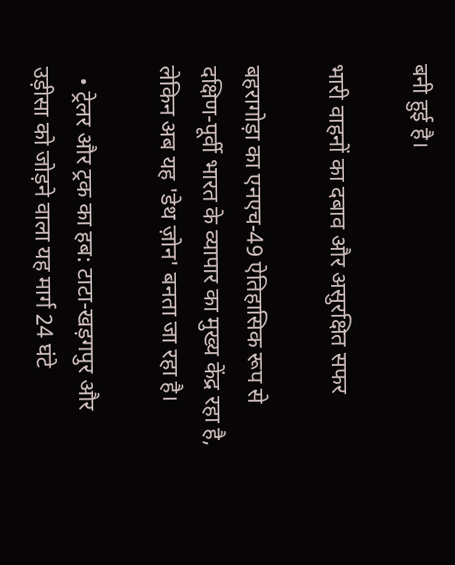बनी हुई है।

भारी वाहनों का दबाव और असुरक्षित सफर

बहरागोड़ा का एनएच-49 ऐतिहासिक रूप से दक्षिण-पूर्वी भारत के व्यापार का मुख्य केंद्र रहा है, लेकिन अब यह 'डेथ ज़ोन' बनता जा रहा है।

  • ट्रेलर और ट्रक का हब: टाटा-खड़गपुर और उड़ीसा को जोड़ने वाला यह मार्ग 24 घंटे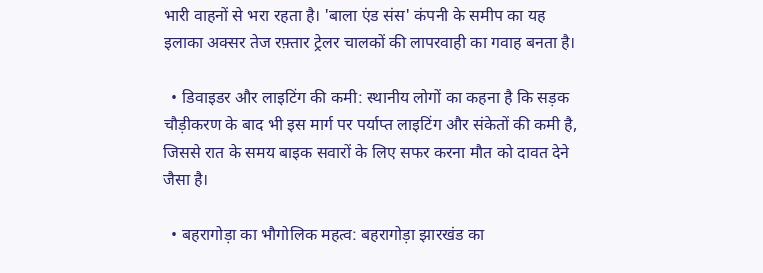भारी वाहनों से भरा रहता है। 'बाला एंड संस' कंपनी के समीप का यह इलाका अक्सर तेज रफ़्तार ट्रेलर चालकों की लापरवाही का गवाह बनता है।

  • डिवाइडर और लाइटिंग की कमी: स्थानीय लोगों का कहना है कि सड़क चौड़ीकरण के बाद भी इस मार्ग पर पर्याप्त लाइटिंग और संकेतों की कमी है, जिससे रात के समय बाइक सवारों के लिए सफर करना मौत को दावत देने जैसा है।

  • बहरागोड़ा का भौगोलिक महत्व: बहरागोड़ा झारखंड का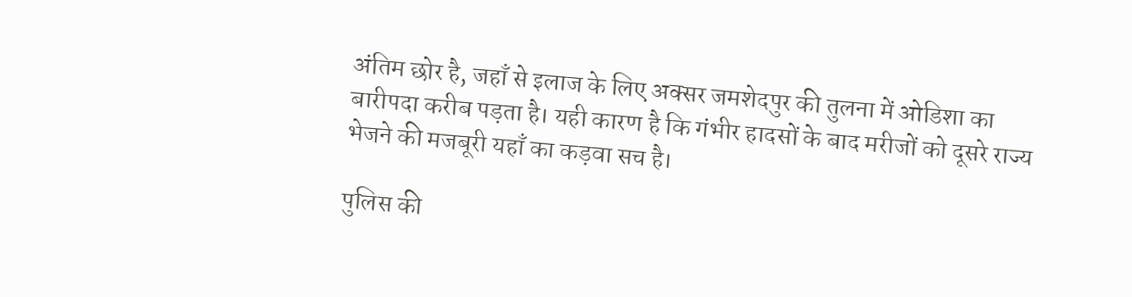अंतिम छोर है, जहाँ से इलाज के लिए अक्सर जमशेदपुर की तुलना में ओडिशा का बारीपदा करीब पड़ता है। यही कारण है कि गंभीर हादसों के बाद मरीजों को दूसरे राज्य भेजने की मजबूरी यहाँ का कड़वा सच है।

पुलिस की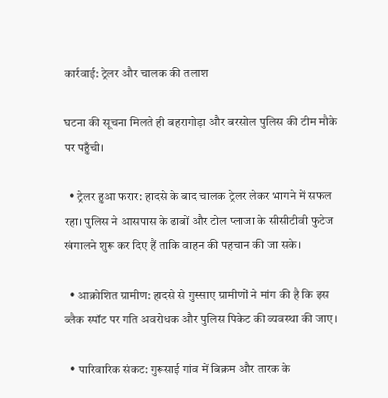कार्रवाई: ट्रेलर और चालक की तलाश

घटना की सूचना मिलते ही बहरागोड़ा और बरसोल पुलिस की टीम मौके पर पहुँची।

  • ट्रेलर हुआ फरार: हादसे के बाद चालक ट्रेलर लेकर भागने में सफल रहा। पुलिस ने आसपास के ढाबों और टोल प्लाजा के सीसीटीवी फुटेज खंगालने शुरू कर दिए हैं ताकि वाहन की पहचान की जा सके।

  • आक्रोशित ग्रामीण: हादसे से गुस्साए ग्रामीणों ने मांग की है कि इस ब्लैक स्पॉट पर गति अवरोधक और पुलिस पिकेट की व्यवस्था की जाए।

  • पारिवारिक संकट: गुरूसाई गांव में बिक्रम और तारक के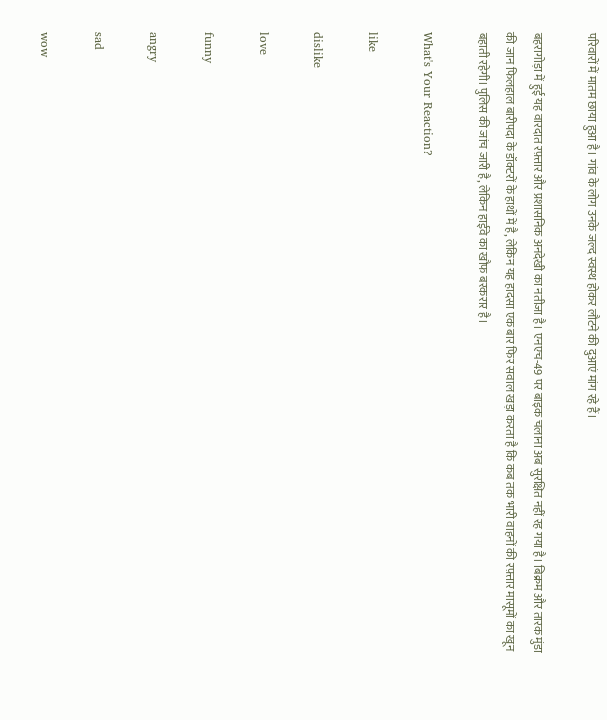परिवारों में मातम छाया हुआ है। गांव के लोग उनके जल्द स्वस्थ होकर लौटने की दुआएं मांग रहे हैं।

बहरागोड़ा में हुई यह वारदात रफ़्तार और प्रशासनिक अनदेखी का नतीजा है। एनएच-49 पर बाइक चलाना अब सुरक्षित नहीं रह गया है। बिक्रम और तारक मुंडा की जान फिलहाल बारीपदा के डॉक्टरों के हाथों में है, लेकिन यह हादसा एक बार फिर सवाल खड़ा करता है कि कब तक भारी वाहनों की रफ़्तार मासूमों का खून बहाती रहेगी। पुलिस की जांच जारी है, लेकिन हाईवे का खौफ बरकरार है।

What's Your Reaction?

like

dislike

love

funny

angry

sad

wow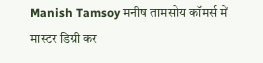Manish Tamsoy मनीष तामसोय कॉमर्स में मास्टर डिग्री कर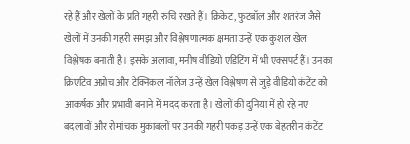रहे हैं और खेलों के प्रति गहरी रुचि रखते हैं। क्रिकेट, फुटबॉल और शतरंज जैसे खेलों में उनकी गहरी समझ और विश्लेषणात्मक क्षमता उन्हें एक कुशल खेल विश्लेषक बनाती है। इसके अलावा, मनीष वीडियो एडिटिंग में भी एक्सपर्ट हैं। उनका क्रिएटिव अप्रोच और टेक्निकल नॉलेज उन्हें खेल विश्लेषण से जुड़े वीडियो कंटेंट को आकर्षक और प्रभावी बनाने में मदद करता है। खेलों की दुनिया में हो रहे नए बदलावों और रोमांचक मुकाबलों पर उनकी गहरी पकड़ उन्हें एक बेहतरीन कंटेंट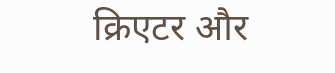क्रिएटर और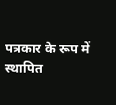पत्रकार के रूप में स्थापित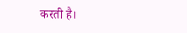करती है।